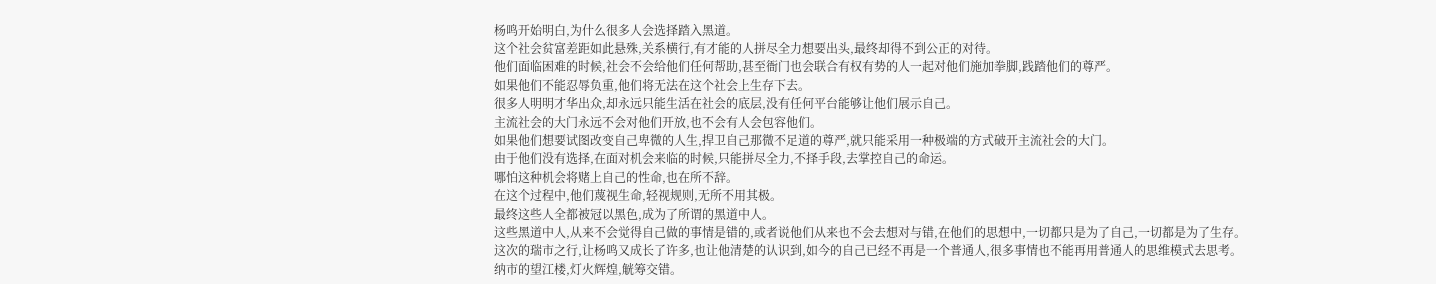杨鸣开始明白,为什么很多人会选择踏入黑道。
这个社会贫富差距如此悬殊,关系横行,有才能的人拼尽全力想要出头,最终却得不到公正的对待。
他们面临困难的时候,社会不会给他们任何帮助,甚至衙门也会联合有权有势的人一起对他们施加拳脚,践踏他们的尊严。
如果他们不能忍辱负重,他们将无法在这个社会上生存下去。
很多人明明才华出众,却永远只能生活在社会的底层,没有任何平台能够让他们展示自己。
主流社会的大门永远不会对他们开放,也不会有人会包容他们。
如果他们想要试图改变自己卑微的人生,捍卫自己那微不足道的尊严,就只能采用一种极端的方式破开主流社会的大门。
由于他们没有选择,在面对机会来临的时候,只能拼尽全力,不择手段,去掌控自己的命运。
哪怕这种机会将赌上自己的性命,也在所不辞。
在这个过程中,他们蔑视生命,轻视规则,无所不用其极。
最终这些人全都被冠以黑色,成为了所谓的黑道中人。
这些黑道中人,从来不会觉得自己做的事情是错的,或者说他们从来也不会去想对与错,在他们的思想中,一切都只是为了自己,一切都是为了生存。
这次的瑞市之行,让杨鸣又成长了许多,也让他清楚的认识到,如今的自己已经不再是一个普通人,很多事情也不能再用普通人的思维模式去思考。
纳市的望江楼,灯火辉煌,觥筹交错。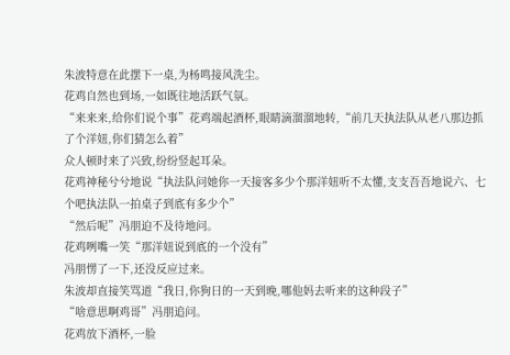朱波特意在此摆下一桌,为杨鸣接风洗尘。
花鸡自然也到场,一如既往地活跃气氛。
“来来来,给你们说个事”花鸡端起酒杯,眼睛滴溜溜地转,“前几天执法队从老八那边抓了个洋妞,你们猜怎么着”
众人顿时来了兴致,纷纷竖起耳朵。
花鸡神秘兮兮地说“执法队问她你一天接客多少个那洋妞听不太懂,支支吾吾地说六、七个吧执法队一拍桌子到底有多少个”
“然后呢”冯朋迫不及待地问。
花鸡咧嘴一笑“那洋妞说到底的一个没有”
冯朋愣了一下,还没反应过来。
朱波却直接笑骂道“我日,你狗日的一天到晚,哪他妈去听来的这种段子”
“啥意思啊鸡哥”冯朋追问。
花鸡放下酒杯,一脸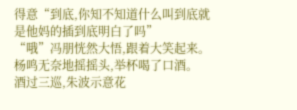得意“到底,你知不知道什么叫到底就是他妈的插到底明白了吗”
“哦”冯朋恍然大悟,跟着大笑起来。
杨鸣无奈地摇摇头,举杯喝了口酒。
酒过三巡,朱波示意花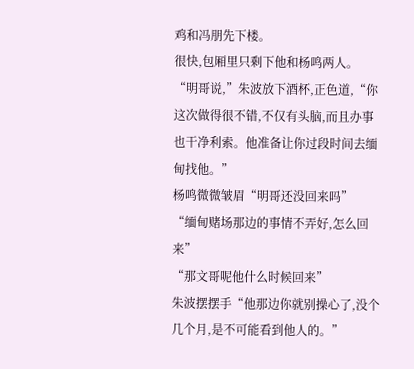鸡和冯朋先下楼。
很快,包厢里只剩下他和杨鸣两人。
“明哥说,”朱波放下酒杯,正色道,“你这次做得很不错,不仅有头脑,而且办事也干净利索。他准备让你过段时间去缅甸找他。”
杨鸣微微皱眉“明哥还没回来吗”
“缅甸赌场那边的事情不弄好,怎么回来”
“那文哥呢他什么时候回来”
朱波摆摆手“他那边你就别操心了,没个几个月,是不可能看到他人的。”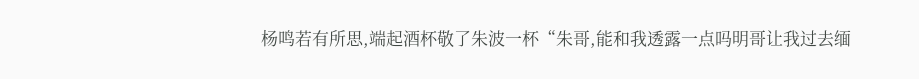杨鸣若有所思,端起酒杯敬了朱波一杯“朱哥,能和我透露一点吗明哥让我过去缅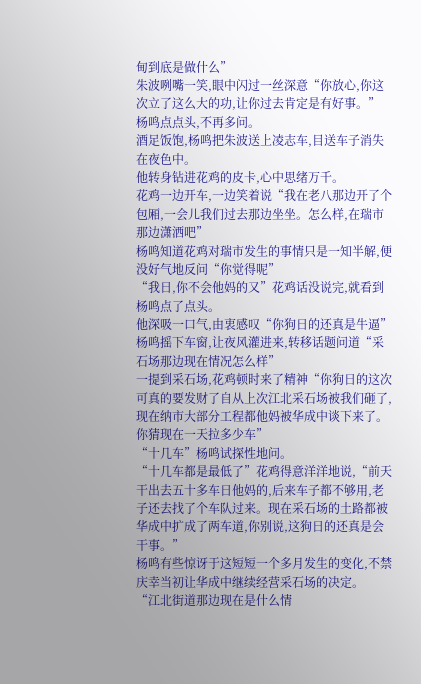甸到底是做什么”
朱波咧嘴一笑,眼中闪过一丝深意“你放心,你这次立了这么大的功,让你过去肯定是有好事。”
杨鸣点点头,不再多问。
酒足饭饱,杨鸣把朱波送上凌志车,目送车子消失在夜色中。
他转身钻进花鸡的皮卡,心中思绪万千。
花鸡一边开车,一边笑着说“我在老八那边开了个包厢,一会儿我们过去那边坐坐。怎么样,在瑞市那边潇洒吧”
杨鸣知道花鸡对瑞市发生的事情只是一知半解,便没好气地反问“你觉得呢”
“我日,你不会他妈的又”花鸡话没说完,就看到杨鸣点了点头。
他深吸一口气,由衷感叹“你狗日的还真是牛逼”
杨鸣摇下车窗,让夜风灌进来,转移话题问道“采石场那边现在情况怎么样”
一提到采石场,花鸡顿时来了精神“你狗日的这次可真的要发财了自从上次江北采石场被我们砸了,现在纳市大部分工程都他妈被华成中谈下来了。你猜现在一天拉多少车”
“十几车”杨鸣试探性地问。
“十几车都是最低了”花鸡得意洋洋地说,“前天干出去五十多车日他妈的,后来车子都不够用,老子还去找了个车队过来。现在采石场的土路都被华成中扩成了两车道,你别说,这狗日的还真是会干事。”
杨鸣有些惊讶于这短短一个多月发生的变化,不禁庆幸当初让华成中继续经营采石场的决定。
“江北街道那边现在是什么情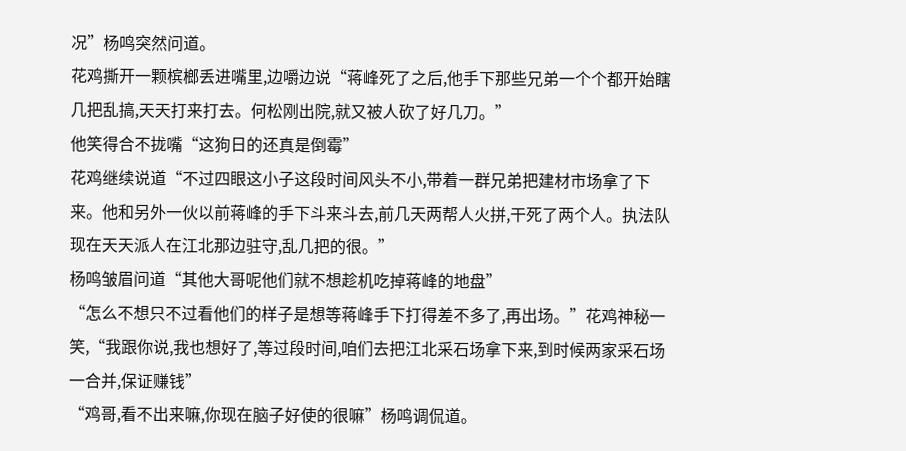况”杨鸣突然问道。
花鸡撕开一颗槟榔丢进嘴里,边嚼边说“蒋峰死了之后,他手下那些兄弟一个个都开始瞎几把乱搞,天天打来打去。何松刚出院,就又被人砍了好几刀。”
他笑得合不拢嘴“这狗日的还真是倒霉”
花鸡继续说道“不过四眼这小子这段时间风头不小,带着一群兄弟把建材市场拿了下来。他和另外一伙以前蒋峰的手下斗来斗去,前几天两帮人火拼,干死了两个人。执法队现在天天派人在江北那边驻守,乱几把的很。”
杨鸣皱眉问道“其他大哥呢他们就不想趁机吃掉蒋峰的地盘”
“怎么不想只不过看他们的样子是想等蒋峰手下打得差不多了,再出场。”花鸡神秘一笑,“我跟你说,我也想好了,等过段时间,咱们去把江北采石场拿下来,到时候两家采石场一合并,保证赚钱”
“鸡哥,看不出来嘛,你现在脑子好使的很嘛”杨鸣调侃道。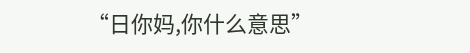“日你妈,你什么意思”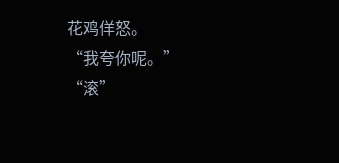花鸡佯怒。
“我夸你呢。”
“滚”